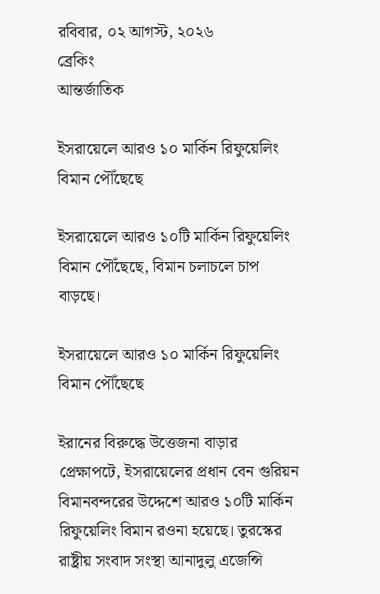রবিবার, ০২ আগস্ট, ২০২৬
ব্রেকিং
আন্তর্জাতিক

ইসরায়েলে আরও ১০ মার্কিন রিফুয়েলিং বিমান পৌঁছেছে

ইসরায়েলে আরও ১০টি মার্কিন রিফুয়েলিং বিমান পৌঁছেছে, বিমান চলাচলে চাপ বাড়ছে।

ইসরায়েলে আরও ১০ মার্কিন রিফুয়েলিং বিমান পৌঁছেছে

ইরানের বিরুদ্ধে উত্তেজনা বাড়ার প্রেক্ষাপটে, ইসরায়েলের প্রধান বেন গুরিয়ন বিমানবন্দরের উদ্দেশে আরও ১০টি মার্কিন রিফুয়েলিং বিমান রওনা হয়েছে। তুরস্কের রাষ্ট্রীয় সংবাদ সংস্থা আনাদুলু এজেন্সি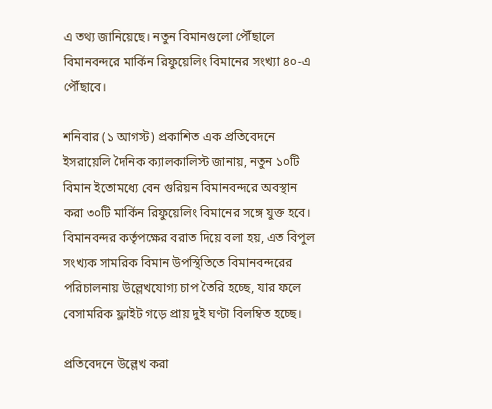এ তথ্য জানিয়েছে। নতুন বিমানগুলো পৌঁছালে বিমানবন্দরে মার্কিন রিফুয়েলিং বিমানের সংখ্যা ৪০-এ পৌঁছাবে।

শনিবার (১ আগস্ট) প্রকাশিত এক প্রতিবেদনে ইসরায়েলি দৈনিক ক্যালকালিস্ট জানায়, নতুন ১০টি বিমান ইতোমধ্যে বেন গুরিয়ন বিমানবন্দরে অবস্থান করা ৩০টি মার্কিন রিফুয়েলিং বিমানের সঙ্গে যুক্ত হবে। বিমানবন্দর কর্তৃপক্ষের বরাত দিয়ে বলা হয়, এত বিপুল সংখ্যক সামরিক বিমান উপস্থিতিতে বিমানবন্দরের পরিচালনায় উল্লেখযোগ্য চাপ তৈরি হচ্ছে, যার ফলে বেসামরিক ফ্লাইট গড়ে প্রায় দুই ঘণ্টা বিলম্বিত হচ্ছে।

প্রতিবেদনে উল্লেখ করা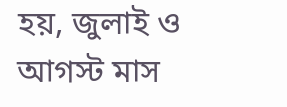হয়, জুলাই ও আগস্ট মাস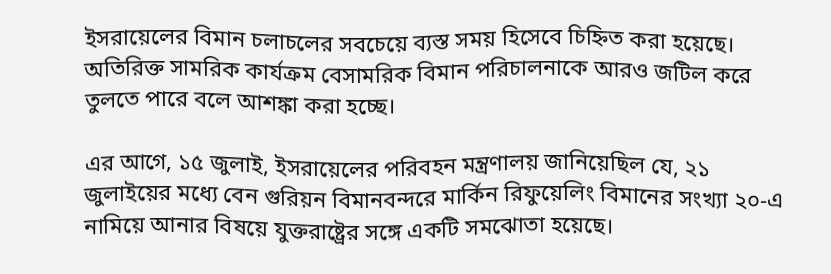ইসরায়েলের বিমান চলাচলের সবচেয়ে ব্যস্ত সময় হিসেবে চিহ্নিত করা হয়েছে। অতিরিক্ত সামরিক কার্যক্রম বেসামরিক বিমান পরিচালনাকে আরও জটিল করে তুলতে পারে বলে আশঙ্কা করা হচ্ছে।

এর আগে, ১৫ জুলাই, ইসরায়েলের পরিবহন মন্ত্রণালয় জানিয়েছিল যে, ২১ জুলাইয়ের মধ্যে বেন গুরিয়ন বিমানবন্দরে মার্কিন রিফুয়েলিং বিমানের সংখ্যা ২০-এ নামিয়ে আনার বিষয়ে যুক্তরাষ্ট্রের সঙ্গে একটি সমঝোতা হয়েছে।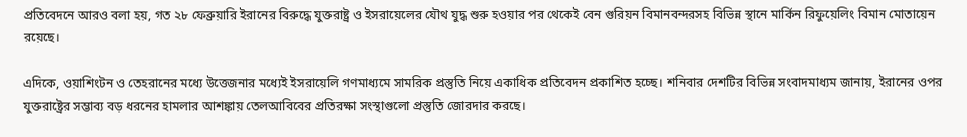প্রতিবেদনে আরও বলা হয়, গত ২৮ ফেব্রুয়ারি ইরানের বিরুদ্ধে যুক্তরাষ্ট্র ও ইসরায়েলের যৌথ যুদ্ধ শুরু হওয়ার পর থেকেই বেন গুরিয়ন বিমানবন্দরসহ বিভিন্ন স্থানে মার্কিন রিফুয়েলিং বিমান মোতায়েন রয়েছে।

এদিকে, ওয়াশিংটন ও তেহরানের মধ্যে উত্তেজনার মধ্যেই ইসরায়েলি গণমাধ্যমে সামরিক প্রস্তুতি নিয়ে একাধিক প্রতিবেদন প্রকাশিত হচ্ছে। শনিবার দেশটির বিভিন্ন সংবাদমাধ্যম জানায়, ইরানের ওপর যুক্তরাষ্ট্রের সম্ভাব্য বড় ধরনের হামলার আশঙ্কায় তেলআবিবের প্রতিরক্ষা সংস্থাগুলো প্রস্তুতি জোরদার করছে।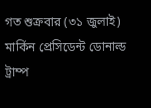গত শুক্রবার (৩১ জুলাই) মার্কিন প্রেসিডেন্ট ডোনাল্ড ট্রাম্প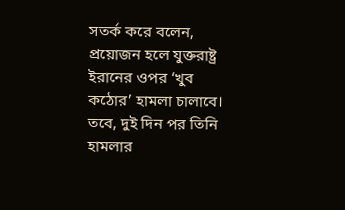সতর্ক করে বলেন, প্রয়োজন হলে যুক্তরাষ্ট্র ইরানের ওপর ‘খুব কঠোর’ হামলা চালাবে। তবে, দুই দিন পর তিনি হামলার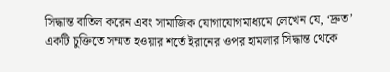সিদ্ধান্ত বাতিল করেন এবং সামাজিক যোগাযোগমাধ্যমে লেখেন যে, ‘দ্রুত’ একটি চুক্তিতে সম্মত হওয়ার শর্তে ইরানের ওপর হামলার সিদ্ধান্ত থেকে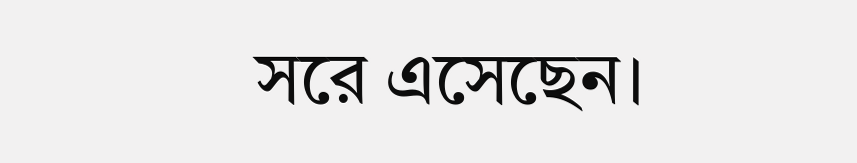সরে এসেছেন।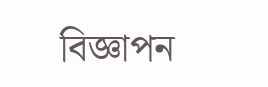বিজ্ঞাপন